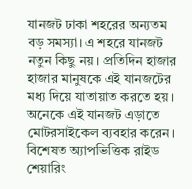যানজট ঢাকা শহরের অন্যতম বড় সমস্যা। এ শহরে যানজট নতুন কিছু নয়। প্রতিদিন হাজার হাজার মানুষকে এই যানজটের মধ্য দিয়ে যাতায়াত করতে হয়। অনেকে এই যানজট এড়াতে মোটরসাইকেল ব্যবহার করেন। বিশেষত অ্যাপভিত্তিক রাইড শেয়ারিং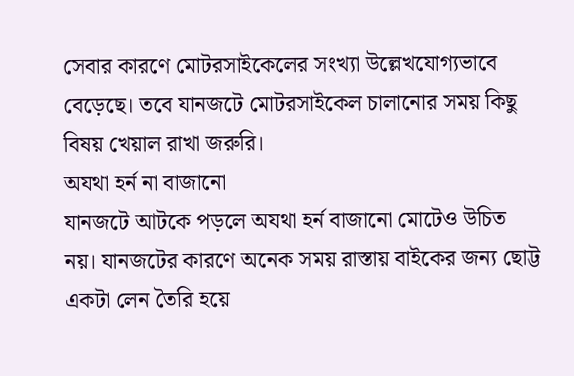সেবার কারণে মোটরসাইকেলের সংখ্যা উল্লেখযোগ্যভাবে বেড়েছে। তবে যানজটে মোটরসাইকেল চালানোর সময় কিছু বিষয় খেয়াল রাখা জরুরি।
অযথা হর্ন না বাজানো
যানজটে আটকে পড়লে অযথা হর্ন বাজানো মোটেও উচিত নয়। যানজটের কারণে অনেক সময় রাস্তায় বাইকের জন্য ছোট্ট একটা লেন তৈরি হয়ে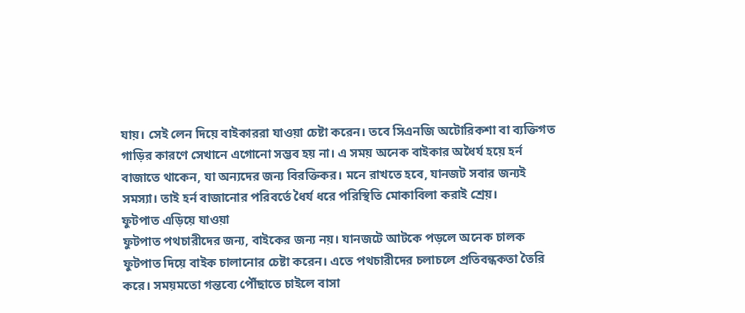যায়। সেই লেন দিয়ে বাইকাররা যাওয়া চেষ্টা করেন। তবে সিএনজি অটোরিকশা বা ব্যক্তিগত গাড়ির কারণে সেখানে এগোনো সম্ভব হয় না। এ সময় অনেক বাইকার অধৈর্য হয়ে হর্ন বাজাতে থাকেন, যা অন্যদের জন্য বিরক্তিকর। মনে রাখতে হবে, যানজট সবার জন্যই সমস্যা। তাই হর্ন বাজানোর পরিবর্তে ধৈর্য ধরে পরিস্থিতি মোকাবিলা করাই শ্রেয়।
ফুটপাত এড়িয়ে যাওয়া
ফুটপাত পথচারীদের জন্য, বাইকের জন্য নয়। যানজটে আটকে পড়লে অনেক চালক ফুটপাত দিয়ে বাইক চালানোর চেষ্টা করেন। এতে পথচারীদের চলাচলে প্রতিবন্ধকতা তৈরি করে। সময়মতো গন্তব্যে পৌঁছাতে চাইলে বাসা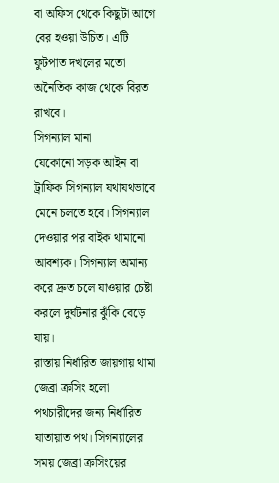বা অফিস থেকে কিছুটা আগে বের হওয়া উচিত। এটি ফুটপাত দখলের মতো অনৈতিক কাজ থেকে বিরত রাখবে।
সিগন্যাল মানা
যেকোনো সড়ক আইন বা ট্রাফিক সিগন্যাল যথাযথভাবে মেনে চলতে হবে। সিগন্যাল দেওয়ার পর বাইক থামানো আবশ্যক। সিগন্যাল অমান্য করে দ্রুত চলে যাওয়ার চেষ্টা করলে দুর্ঘটনার ঝুঁকি বেড়ে যায়।
রাস্তায় নির্ধারিত জায়গায় থামা
জেব্রা ক্রসিং হলো পথচারীদের জন্য নির্ধারিত যাতায়াত পথ। সিগন্যালের সময় জেব্রা ক্রসিংয়ের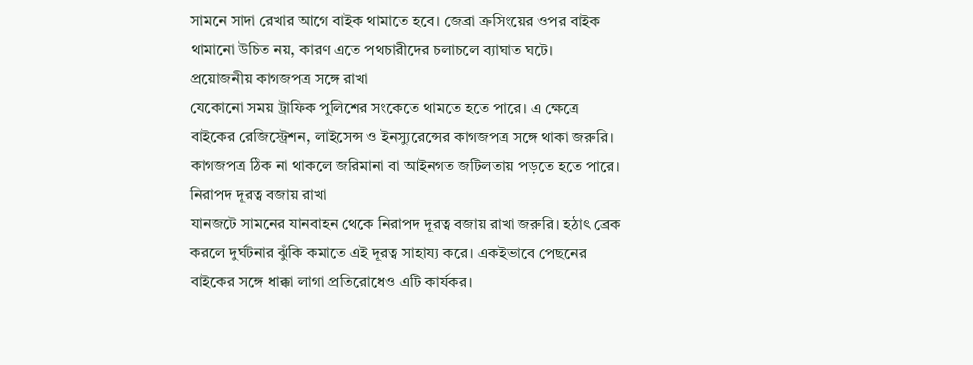সামনে সাদা রেখার আগে বাইক থামাতে হবে। জেব্রা ক্রসিংয়ের ওপর বাইক থামানো উচিত নয়, কারণ এতে পথচারীদের চলাচলে ব্যাঘাত ঘটে।
প্রয়োজনীয় কাগজপত্র সঙ্গে রাখা
যেকোনো সময় ট্রাফিক পুলিশের সংকেতে থামতে হতে পারে। এ ক্ষেত্রে বাইকের রেজিস্ট্রেশন, লাইসেন্স ও ইনস্যুরেন্সের কাগজপত্র সঙ্গে থাকা জরুরি। কাগজপত্র ঠিক না থাকলে জরিমানা বা আইনগত জটিলতায় পড়তে হতে পারে।
নিরাপদ দূরত্ব বজায় রাখা
যানজটে সামনের যানবাহন থেকে নিরাপদ দূরত্ব বজায় রাখা জরুরি। হঠাৎ ব্রেক করলে দুর্ঘটনার ঝুঁকি কমাতে এই দূরত্ব সাহায্য করে। একইভাবে পেছনের বাইকের সঙ্গে ধাক্কা লাগা প্রতিরোধেও এটি কার্যকর।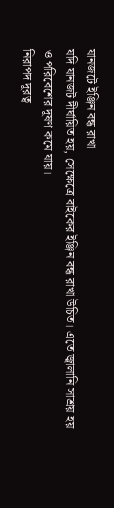যানজটে ইঞ্জিন বন্ধ রাখা
যদি যানজট দীর্ঘায়িত হয়, সেক্ষেত্রে বাইকের ইঞ্জিন বন্ধ রাখা উচিত। এতে জ্বালানি সাশ্রয় হয় ও পরিবেশের দূষণ কমে যায়।
নিরাপদ দূরত্ব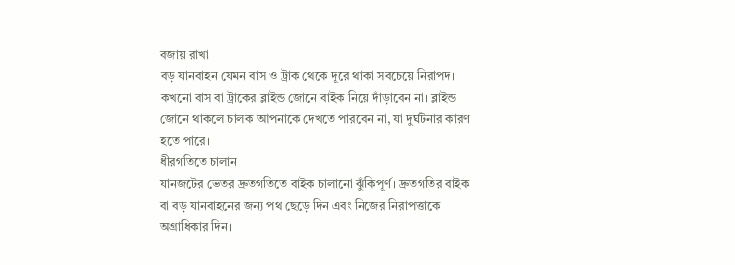বজায় রাখা
বড় যানবাহন যেমন বাস ও ট্রাক থেকে দূরে থাকা সবচেয়ে নিরাপদ। কখনো বাস বা ট্রাকের ব্লাইন্ড জোনে বাইক নিয়ে দাঁড়াবেন না। ব্লাইন্ড জোনে থাকলে চালক আপনাকে দেখতে পারবেন না, যা দুর্ঘটনার কারণ হতে পারে।
ধীরগতিতে চালান
যানজটের ভেতর দ্রুতগতিতে বাইক চালানো ঝুঁকিপূর্ণ। দ্রুতগতির বাইক বা বড় যানবাহনের জন্য পথ ছেড়ে দিন এবং নিজের নিরাপত্তাকে অগ্রাধিকার দিন।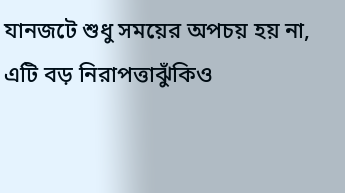যানজটে শুধু সময়ের অপচয় হয় না, এটি বড় নিরাপত্তাঝুঁকিও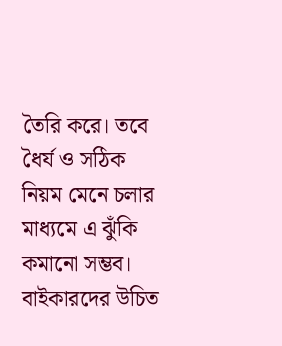তৈরি করে। তবে ধৈর্য ও সঠিক নিয়ম মেনে চলার মাধ্যমে এ ঝুঁকি কমানো সম্ভব। বাইকারদের উচিত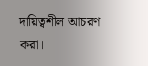দায়িত্বশীল আচরণ করা।